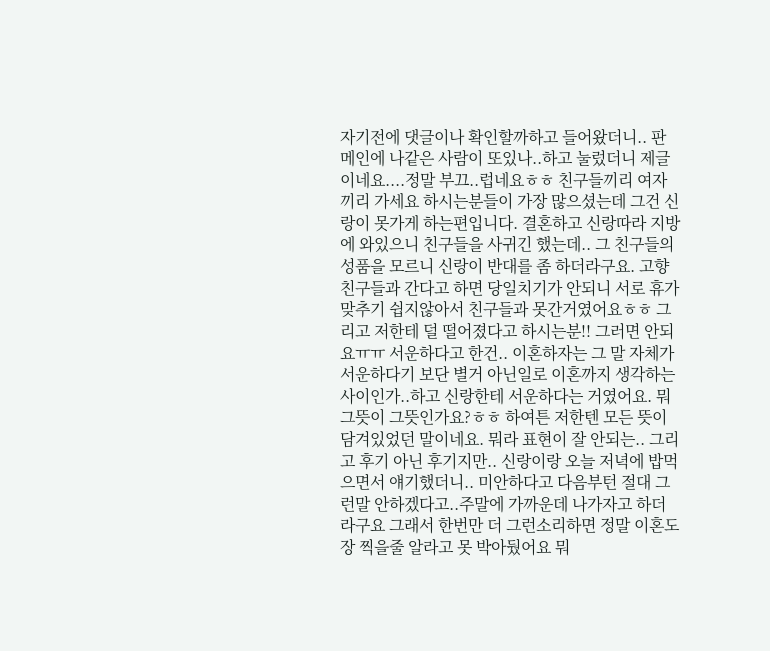자기전에 댓글이나 확인할까하고 들어왔더니.. 판 메인에 나같은 사람이 또있나..하고 눌렀더니 제글이네요....정말 부끄..럽네요ㅎㅎ 친구들끼리 여자끼리 가세요 하시는분들이 가장 많으셨는데 그건 신랑이 못가게 하는편입니다. 결혼하고 신랑따라 지방에 와있으니 친구들을 사귀긴 했는데.. 그 친구들의 성품을 모르니 신랑이 반대를 좀 하더라구요. 고향친구들과 간다고 하면 당일치기가 안되니 서로 휴가 맞추기 쉽지않아서 친구들과 못간거였어요ㅎㅎ 그리고 저한테 덜 떨어졌다고 하시는분!! 그러면 안되요ㅠㅠ 서운하다고 한건.. 이혼하자는 그 말 자체가 서운하다기 보단 별거 아닌일로 이혼까지 생각하는 사이인가..하고 신랑한테 서운하다는 거였어요. 뭐 그뜻이 그뜻인가요?ㅎㅎ 하여튼 저한텐 모든 뜻이 담겨있었던 말이네요. 뭐라 표현이 잘 안되는.. 그리고 후기 아닌 후기지만.. 신랑이랑 오늘 저녁에 밥먹으면서 얘기했더니.. 미안하다고 다음부턴 절대 그런말 안하겠다고..주말에 가까운데 나가자고 하더라구요 그래서 한번만 더 그런소리하면 정말 이혼도장 찍을줄 알라고 못 박아뒀어요 뭐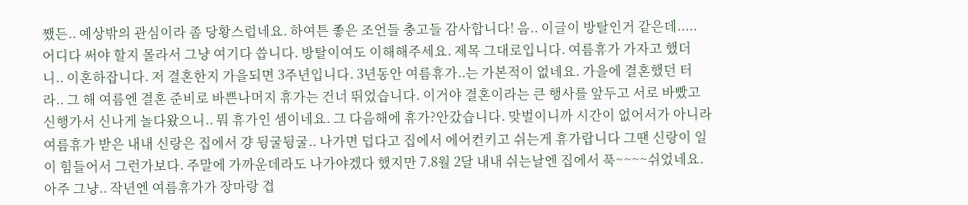쨌든.. 예상밖의 관심이라 좀 당황스럽네요. 하여튼 좋은 조언들 충고들 감사합니다! 음.. 이글이 방탈인거 같은데..... 어디다 써야 할지 몰라서 그냥 여기다 씁니다. 방탈이여도 이해해주세요. 제목 그대로입니다. 여름휴가 가자고 했더니.. 이혼하잡니다. 저 결혼한지 가을되면 3주년입니다. 3년동안 여름휴가..는 가본적이 없네요. 가을에 결혼했던 터라.. 그 해 여름엔 결혼 준비로 바쁜나머지 휴가는 건너 뛰었습니다. 이거야 결혼이라는 큰 행사를 앞두고 서로 바빴고 신행가서 신나게 놀다왔으니.. 뭐 휴가인 셈이네요. 그 다음해에 휴가?안갔습니다. 맞벌이니까 시간이 없어서가 아니라 여름휴가 받은 내내 신랑은 집에서 걍 뒹굴뒹굴.. 나가면 덥다고 집에서 에어컨키고 쉬는게 휴가랍니다 그땐 신랑이 일이 힘들어서 그런가보다. 주말에 가까운데라도 나가야겠다 했지만 7.8월 2달 내내 쉬는날엔 집에서 푹~~~~쉬었네요. 아주 그냥.. 작년엔 여름휴가가 장마랑 겹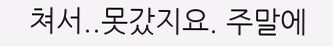쳐서..못갔지요. 주말에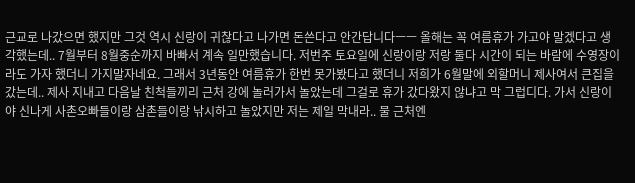근교로 나갔으면 했지만 그것 역시 신랑이 귀찮다고 나가면 돈쓴다고 안간답니다ㅡㅡ 올해는 꼭 여름휴가 가고야 말겠다고 생각했는데.. 7월부터 8월중순까지 바빠서 계속 일만했습니다. 저번주 토요일에 신랑이랑 저랑 둘다 시간이 되는 바람에 수영장이라도 가자 했더니 가지말자네요. 그래서 3년동안 여름휴가 한번 못가봤다고 했더니 저희가 6월말에 외할머니 제사여서 큰집을 갔는데.. 제사 지내고 다음날 친척들끼리 근처 강에 놀러가서 놀았는데 그걸로 휴가 갔다왔지 않냐고 막 그럽디다. 가서 신랑이야 신나게 사촌오빠들이랑 삼촌들이랑 낚시하고 놀았지만 저는 제일 막내라.. 물 근처엔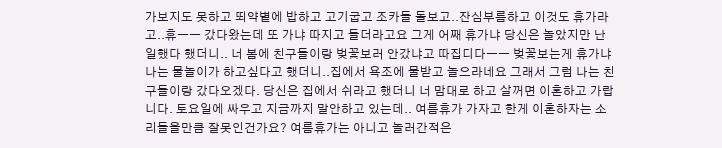가보지도 못하고 뙤약볕에 밥하고 고기굽고 조카들 돌보고..잔심부름하고 이것도 휴가라고..휴ㅡㅡ 갔다왔는데 또 가냐 따지고 들더라고요 그게 어째 휴가냐 당신은 놀았지만 난 일했다 했더니.. 너 봄에 친구들이랑 벚꽃보러 안갔냐고 따집디다ㅡㅡ 벚꽃보는게 휴가냐 나는 물놀이가 하고싶다고 했더니..집에서 욕조에 물받고 놀으라네요 그래서 그럼 나는 친구들이랑 갔다오겠다. 당신은 집에서 쉬라고 했더니 너 맘대로 하고 살꺼면 이혼하고 가랍니다. 토요일에 싸우고 지금까지 말안하고 있는데.. 여름휴가 가자고 한게 이혼하자는 소리들을만큼 잘못인건가요? 여름휴가는 아니고 놀러간적은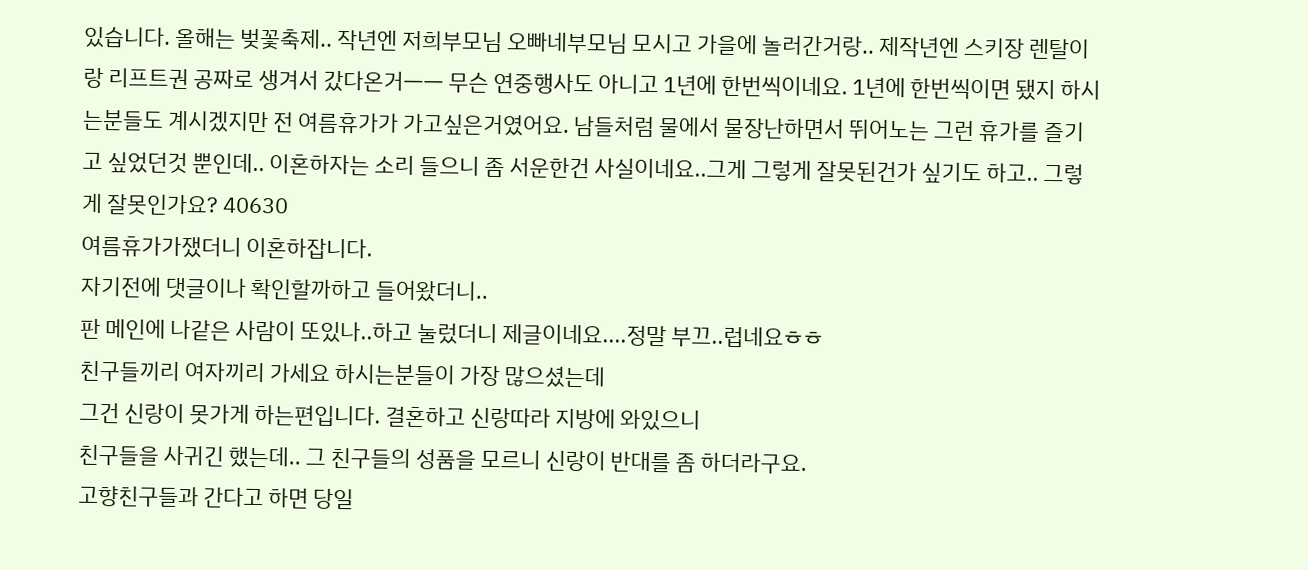있습니다. 올해는 벚꽃축제.. 작년엔 저희부모님 오빠네부모님 모시고 가을에 놀러간거랑.. 제작년엔 스키장 렌탈이랑 리프트권 공짜로 생겨서 갔다온거ㅡㅡ 무슨 연중행사도 아니고 1년에 한번씩이네요. 1년에 한번씩이면 됐지 하시는분들도 계시겠지만 전 여름휴가가 가고싶은거였어요. 남들처럼 물에서 물장난하면서 뛰어노는 그런 휴가를 즐기고 싶었던것 뿐인데.. 이혼하자는 소리 들으니 좀 서운한건 사실이네요..그게 그렇게 잘못된건가 싶기도 하고.. 그렇게 잘못인가요? 40630
여름휴가가쟀더니 이혼하잡니다.
자기전에 댓글이나 확인할까하고 들어왔더니..
판 메인에 나같은 사람이 또있나..하고 눌렀더니 제글이네요....정말 부끄..럽네요ㅎㅎ
친구들끼리 여자끼리 가세요 하시는분들이 가장 많으셨는데
그건 신랑이 못가게 하는편입니다. 결혼하고 신랑따라 지방에 와있으니
친구들을 사귀긴 했는데.. 그 친구들의 성품을 모르니 신랑이 반대를 좀 하더라구요.
고향친구들과 간다고 하면 당일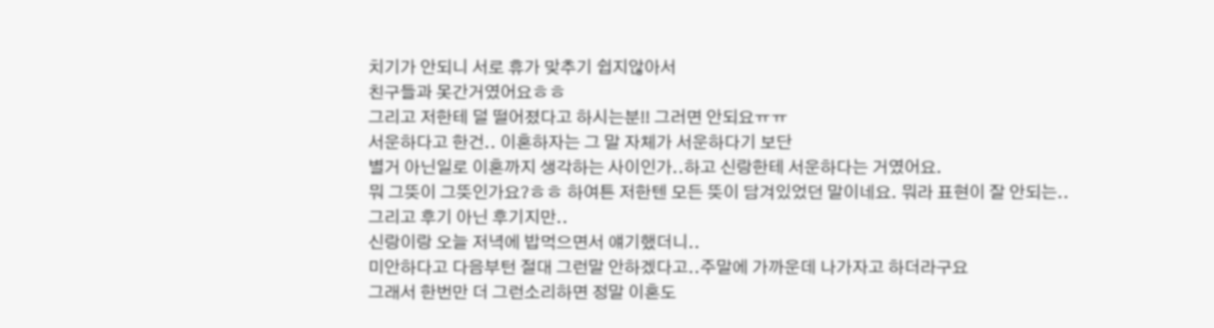치기가 안되니 서로 휴가 맞추기 쉽지않아서
친구들과 못간거였어요ㅎㅎ
그리고 저한테 덜 떨어졌다고 하시는분!! 그러면 안되요ㅠㅠ
서운하다고 한건.. 이혼하자는 그 말 자체가 서운하다기 보단
별거 아닌일로 이혼까지 생각하는 사이인가..하고 신랑한테 서운하다는 거였어요.
뭐 그뜻이 그뜻인가요?ㅎㅎ 하여튼 저한텐 모든 뜻이 담겨있었던 말이네요. 뭐라 표현이 잘 안되는..
그리고 후기 아닌 후기지만..
신랑이랑 오늘 저녁에 밥먹으면서 얘기했더니..
미안하다고 다음부턴 절대 그런말 안하겠다고..주말에 가까운데 나가자고 하더라구요
그래서 한번만 더 그런소리하면 정말 이혼도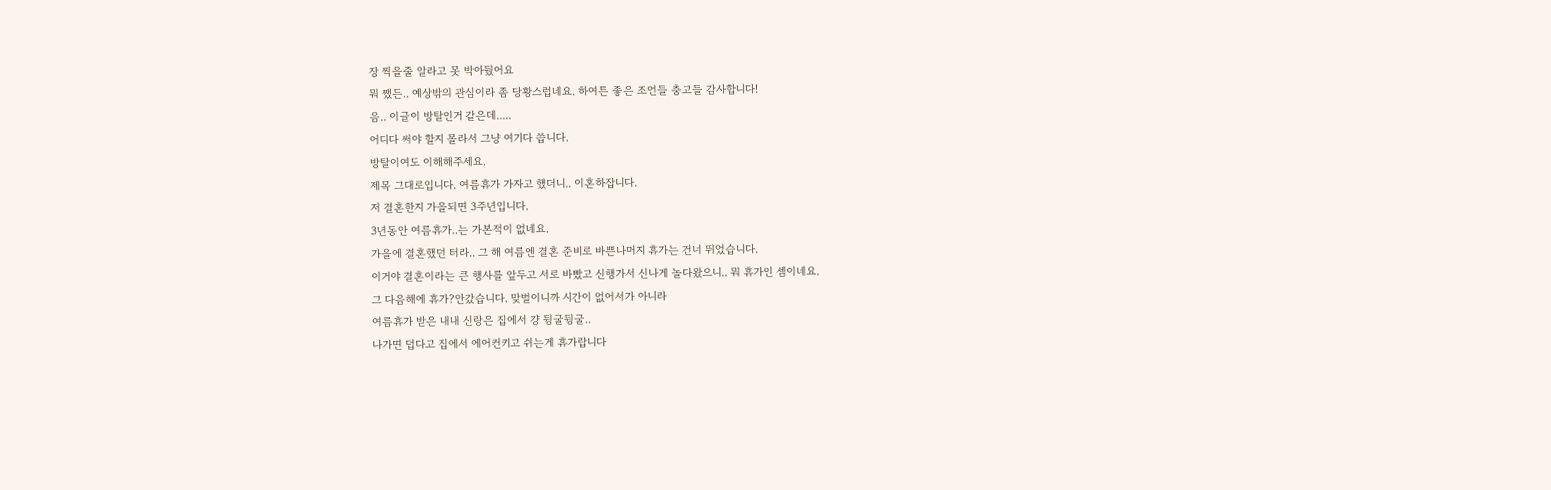장 찍을줄 알라고 못 박아뒀어요
뭐 쨌든.. 예상밖의 관심이라 좀 당황스럽네요. 하여튼 좋은 조언들 충고들 감사합니다!
음.. 이글이 방탈인거 같은데.....
어디다 써야 할지 몰라서 그냥 여기다 씁니다.
방탈이여도 이해해주세요.
제목 그대로입니다. 여름휴가 가자고 했더니.. 이혼하잡니다.
저 결혼한지 가을되면 3주년입니다.
3년동안 여름휴가..는 가본적이 없네요.
가을에 결혼했던 터라.. 그 해 여름엔 결혼 준비로 바쁜나머지 휴가는 건너 뛰었습니다.
이거야 결혼이라는 큰 행사를 앞두고 서로 바빴고 신행가서 신나게 놀다왔으니.. 뭐 휴가인 셈이네요.
그 다음해에 휴가?안갔습니다. 맞벌이니까 시간이 없어서가 아니라
여름휴가 받은 내내 신랑은 집에서 걍 뒹굴뒹굴..
나가면 덥다고 집에서 에어컨키고 쉬는게 휴가랍니다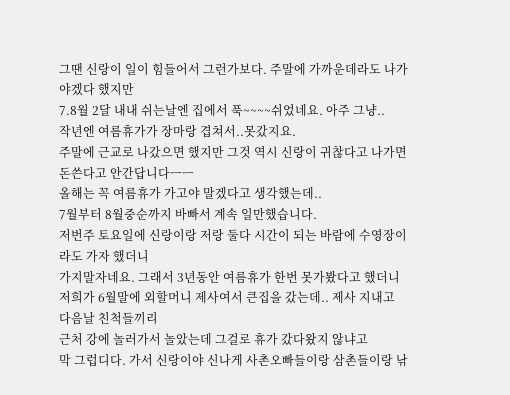그땐 신랑이 일이 힘들어서 그런가보다. 주말에 가까운데라도 나가야겠다 했지만
7.8월 2달 내내 쉬는날엔 집에서 푹~~~~쉬었네요. 아주 그냥..
작년엔 여름휴가가 장마랑 겹쳐서..못갔지요.
주말에 근교로 나갔으면 했지만 그것 역시 신랑이 귀찮다고 나가면 돈쓴다고 안간답니다ㅡㅡ
올해는 꼭 여름휴가 가고야 말겠다고 생각했는데..
7월부터 8월중순까지 바빠서 계속 일만했습니다.
저번주 토요일에 신랑이랑 저랑 둘다 시간이 되는 바람에 수영장이라도 가자 했더니
가지말자네요. 그래서 3년동안 여름휴가 한번 못가봤다고 했더니
저희가 6월말에 외할머니 제사여서 큰집을 갔는데.. 제사 지내고 다음날 친척들끼리
근처 강에 놀러가서 놀았는데 그걸로 휴가 갔다왔지 않냐고
막 그럽디다. 가서 신랑이야 신나게 사촌오빠들이랑 삼촌들이랑 낚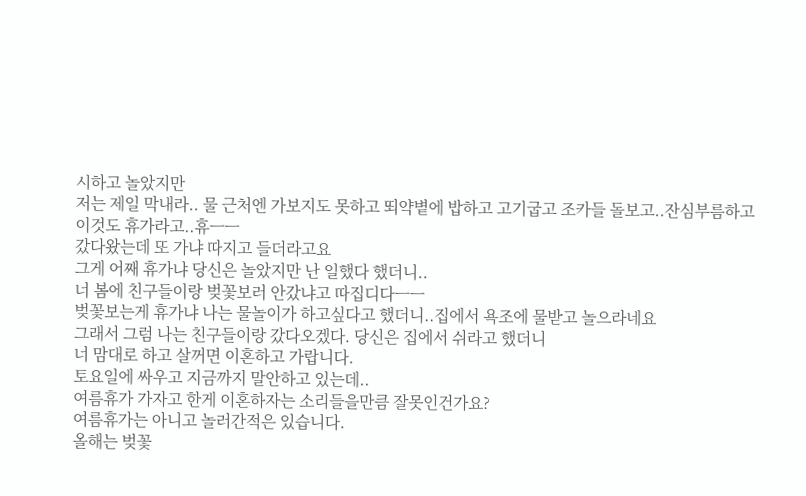시하고 놀았지만
저는 제일 막내라.. 물 근처엔 가보지도 못하고 뙤약볕에 밥하고 고기굽고 조카들 돌보고..잔심부름하고
이것도 휴가라고..휴ㅡㅡ
갔다왔는데 또 가냐 따지고 들더라고요
그게 어째 휴가냐 당신은 놀았지만 난 일했다 했더니..
너 봄에 친구들이랑 벚꽃보러 안갔냐고 따집디다ㅡㅡ
벚꽃보는게 휴가냐 나는 물놀이가 하고싶다고 했더니..집에서 욕조에 물받고 놀으라네요
그래서 그럼 나는 친구들이랑 갔다오겠다. 당신은 집에서 쉬라고 했더니
너 맘대로 하고 살꺼면 이혼하고 가랍니다.
토요일에 싸우고 지금까지 말안하고 있는데..
여름휴가 가자고 한게 이혼하자는 소리들을만큼 잘못인건가요?
여름휴가는 아니고 놀러간적은 있습니다.
올해는 벚꽃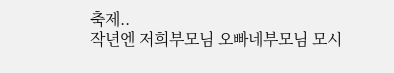축제..
작년엔 저희부모님 오빠네부모님 모시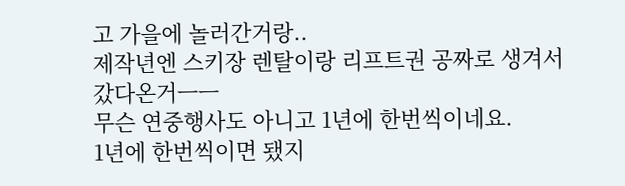고 가을에 놀러간거랑..
제작년엔 스키장 렌탈이랑 리프트권 공짜로 생겨서 갔다온거ㅡㅡ
무슨 연중행사도 아니고 1년에 한번씩이네요.
1년에 한번씩이면 됐지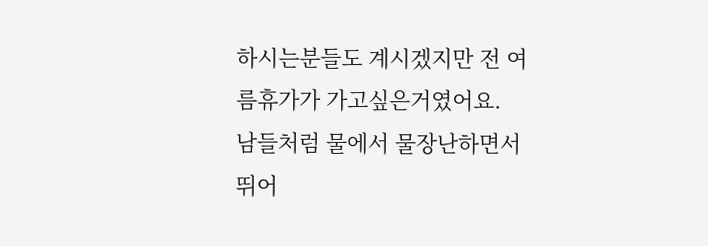하시는분들도 계시겠지만 전 여름휴가가 가고싶은거였어요.
남들처럼 물에서 물장난하면서 뛰어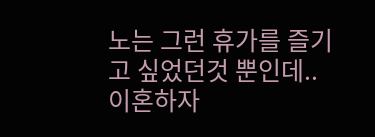노는 그런 휴가를 즐기고 싶었던것 뿐인데..
이혼하자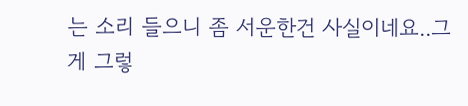는 소리 들으니 좀 서운한건 사실이네요..그게 그렇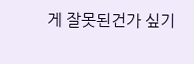게 잘못된건가 싶기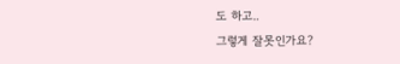도 하고..
그렇게 잘못인가요?